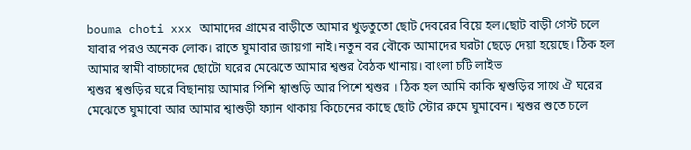bouma choti xxx আমাদের গ্রামের বাড়ীতে আমার খুড়তুতো ছোট দেবরের বিয়ে হল।ছোট বাড়ী গেস্ট চলে যাবার পরও অনেক লোক। রাতে ঘুমাবার জায়গা নাই।নতুন বর বৌকে আমাদের ঘরটা ছেড়ে দেয়া হয়েছে। ঠিক হল আমার স্বামী বাচ্চাদের ছোটো ঘরের মেঝেতে আমার শ্বশুর বৈঠক খানায়। বাংলা চটি লাইভ
শ্বশুর শ্বশুড়ির ঘরে বিছানায় আমার পিশি শ্বাশুড়ি আর পিশে শ্বশুর । ঠিক হল আমি কাকি শ্বশুড়ির সাথে ঐ ঘরের মেঝেতে ঘুমাবো আর আমার শ্বাশুড়ী ফ্যান থাকায় কিচেনের কাছে ছোট স্টোর রুমে ঘুমাবেন। শ্বশুর শুতে চলে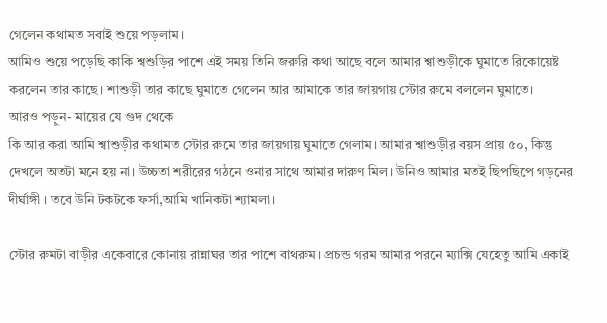গেলেন কথামত সবাই শুয়ে পড়লাম।
আমিও শুয়ে পড়েছি কাকি শ্বশুড়ির পাশে এই সময় তিনি জরুরি কথা আছে বলে আমার শ্বাশুড়ীকে ঘুমাতে রিকোয়েষ্ট করলেন তার কাছে। শাশুড়ী তার কাছে ঘুমাতে গেলেন আর আমাকে তার জায়গায় স্টোর রুমে বললেন ঘুমাতে।
আরও পড়ুন- মায়ের যে গুদ থেকে
কি আর করা আমি শ্বাশুড়ীর কথামত স্টোর রুমে তার জায়গায় ঘুমাতে গেলাম। আমার শ্বাশুড়ীর বয়স প্রায় ৫০, কিন্তু দেখলে অতটা মনে হয় না। উচ্চতা শরীরের গঠনে ওনার সাথে আমার দারুণ মিল। উনিও আমার মতই ছিপছিপে গড়নের দীর্ঘাঙ্গী । তবে উনি টকটকে ফর্সা,আমি খানিকটা শ্যামলা।

স্টোর রুমটা বাড়ীর একেবারে কোনায় রান্নাঘর তার পাশে বাথরুম। প্রচন্ড গরম আমার পরনে ম্যাক্সি যেহেতু আমি একাই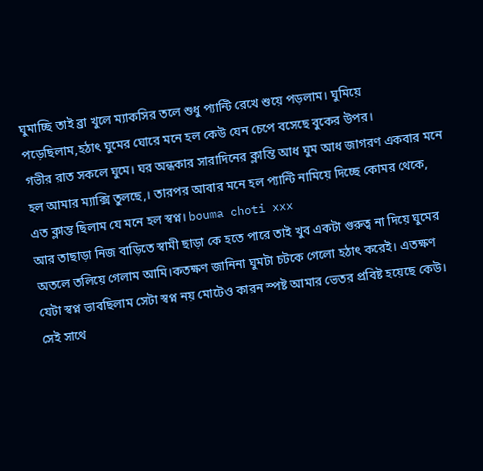ঘুমাচ্ছি তাই ব্রা খুলে ম্যাকসির তলে শুধু প্যান্টি রেখে শুয়ে পড়লাম। ঘুমিয়ে পড়েছিলাম,হঠাৎ ঘুমের ঘোরে মনে হল কেউ যেন চেপে বসেছে বুকের উপর।
গভীর রাত সকলে ঘুমে। ঘর অন্ধকার সারাদিনের ক্লান্তি আধ ঘুম আধ জাগরণ একবার মনে হল আমার ম্যাক্সি তুলছে,। তারপর আবার মনে হল প্যান্টি নামিয়ে দিচ্ছে কোমর থেকে, এত ক্লান্ত ছিলাম যে মনে হল স্বপ্ন। bouma choti xxx
আর তাছাড়া নিজ বাড়িতে স্বামী ছাড়া কে হতে পারে তাই খুব একটা গুরুত্ব না দিয়ে ঘুমের অতলে তলিয়ে গেলাম আমি।কতক্ষণ জানিনা ঘুমটা চটকে গেলো হঠাৎ করেই। এতক্ষণ যেটা স্বপ্ন ভাবছিলাম সেটা স্বপ্ন নয় মোটেও কারন স্পষ্ট আমার ভেতর প্রবিষ্ট হয়েছে কেউ। সেই সাথে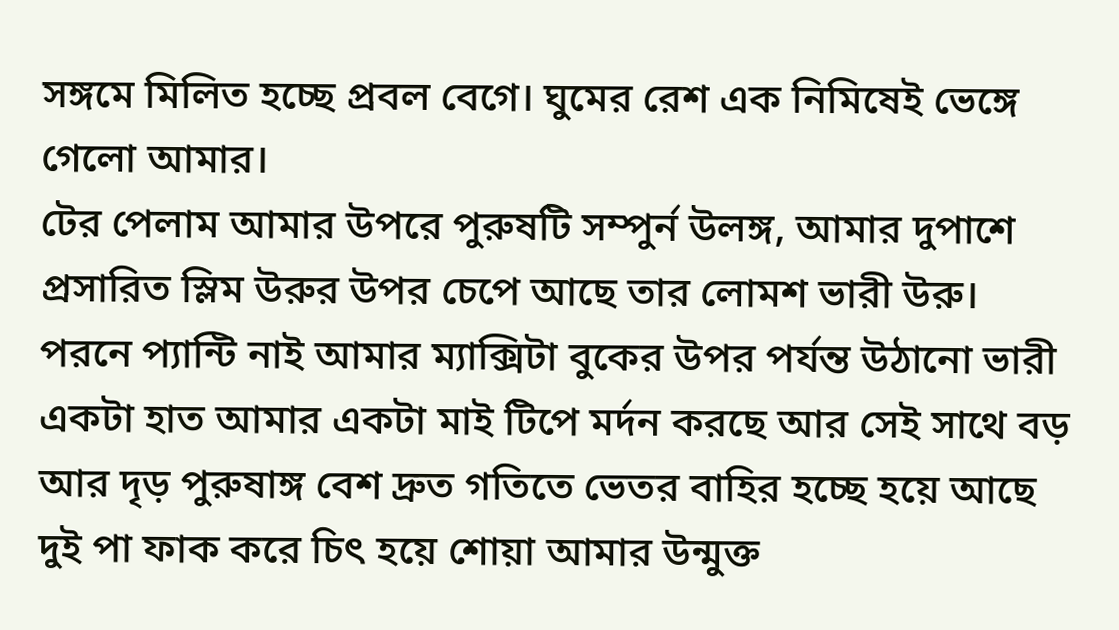সঙ্গমে মিলিত হচ্ছে প্রবল বেগে। ঘুমের রেশ এক নিমিষেই ভেঙ্গে গেলো আমার।
টের পেলাম আমার উপরে পুরুষটি সম্পুর্ন উলঙ্গ, আমার দুপাশে প্রসারিত স্লিম উরুর উপর চেপে আছে তার লোমশ ভারী উরু। পরনে প্যান্টি নাই আমার ম্যাক্সিটা বুকের উপর পর্যন্ত উঠানো ভারী একটা হাত আমার একটা মাই টিপে মর্দন করছে আর সেই সাথে বড় আর দৃড় পুরুষাঙ্গ বেশ দ্রুত গতিতে ভেতর বাহির হচ্ছে হয়ে আছে দুই পা ফাক করে চিৎ হয়ে শোয়া আমার উন্মুক্ত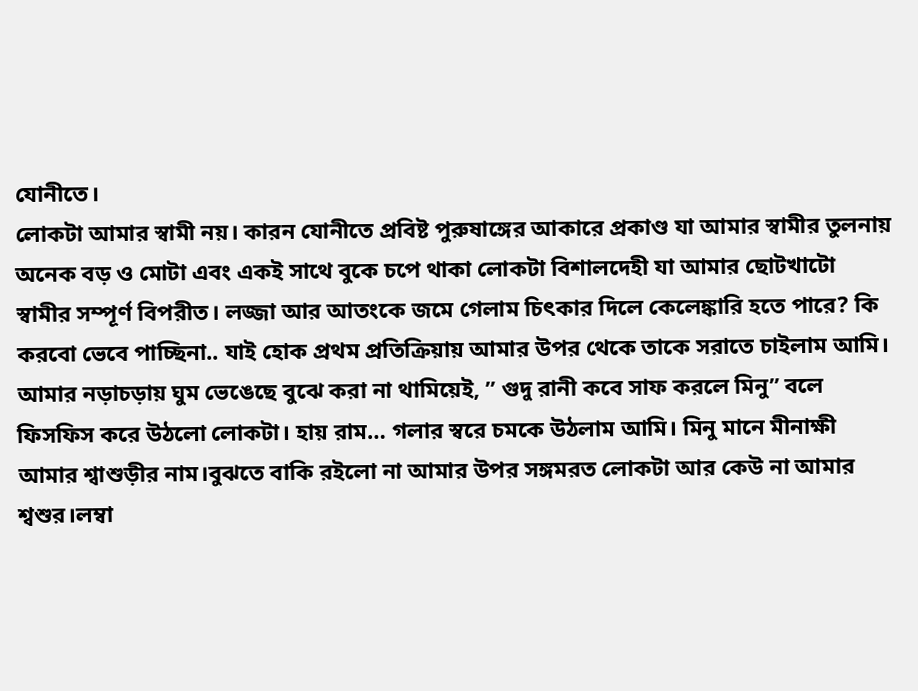যোনীতে।
লোকটা আমার স্বামী নয়। কারন যোনীতে প্রবিষ্ট পুরুষাঙ্গের আকারে প্রকাণ্ড যা আমার স্বামীর তুলনায় অনেক বড় ও মোটা এবং একই সাথে বুকে চপে থাকা লোকটা বিশালদেহী যা আমার ছোটখাটো স্বামীর সম্পূর্ণ বিপরীত। লজ্জা আর আতংকে জমে গেলাম চিৎকার দিলে কেলেঙ্কারি হতে পারে? কি করবো ভেবে পাচ্ছিনা.. যাই হোক প্রথম প্রতিক্রিয়ায় আমার উপর থেকে তাকে সরাতে চাইলাম আমি।
আমার নড়াচড়ায় ঘুম ভেঙেছে বুঝে করা না থামিয়েই, ” গুদু রানী কবে সাফ করলে মিনু” বলে ফিসফিস করে উঠলো লোকটা। হায় রাম… গলার স্বরে চমকে উঠলাম আমি। মিনু মানে মীনাক্ষী আমার শ্বাশুড়ীর নাম।বুঝতে বাকি রইলো না আমার উপর সঙ্গমরত লোকটা আর কেউ না আমার শ্বশুর।লম্বা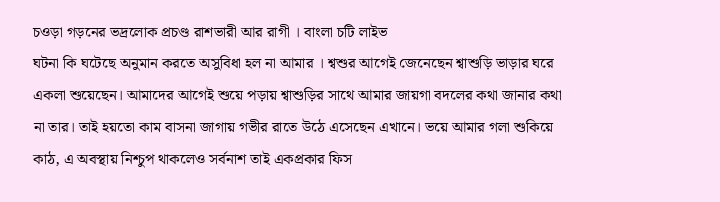চওড়া গড়নের ভদ্রলোক প্রচণ্ড রাশভারী আর রাগী । বাংলা চটি লাইভ
ঘটনা কি ঘটেছে অনুমান করতে অসুবিধা হল না আমার । শ্বশুর আগেই জেনেছেন শ্বাশুড়ি ভাড়ার ঘরে একলা শুয়েছেন। আমাদের আগেই শুয়ে পড়ায় শ্বাশুড়ির সাথে আমার জায়গা বদলের কথা জানার কথা না তার। তাই হয়তো কাম বাসনা জাগায় গভীর রাতে উঠে এসেছেন এখানে। ভয়ে আমার গলা শুকিয়ে কাঠ, এ অবস্থায় নিশ্চুপ থাকলেও সর্বনাশ তাই একপ্রকার ফিস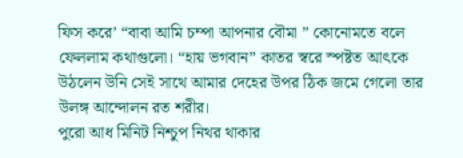ফিস করে’ “বাবা আমি চম্পা আপনার বৌমা ” কোনোমতে বলে ফেললাম কথাগুলো। “হায় ভগবান” কাতর স্বরে স্পষ্টত আৎকে উঠলেন উনি সেই সাথে আমার দেহের উপর ঠিক জমে গেলো তার উলঙ্গ আন্দোলন রত শরীর।
পুরো আধ মিনিট নিশ্চুপ নিথর থাকার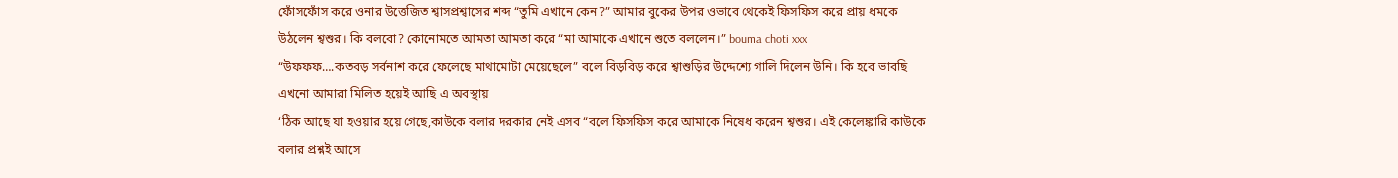ফোঁসফোঁস করে ওনার উত্তেজিত শ্বাসপ্রশ্বাসের শব্দ “তুমি এখানে কেন?” আমার বুকের উপর ওভাবে থেকেই ফিসফিস করে প্রায় ধমকে উঠলেন শ্বশুর। কি বলবো? কোনোমতে আমতা আমতা করে “মা আমাকে এখানে শুতে বললেন।” bouma choti xxx
“উফফফ….কতবড় সর্বনাশ করে ফেলেছে মাথামোটা মেয়েছেলে” বলে বিড়বিড় করে শ্বাশুড়ির উদ্দেশ্যে গালি দিলেন উনি। কি হবে ভাবছি এখনো আমারা মিলিত হয়েই আছি এ অবস্থায়
‘ঠিক আছে যা হওয়ার হয়ে গেছে,কাউকে বলার দরকার নেই এসব “বলে ফিসফিস করে আমাকে নিষেধ করেন শ্বশুর। এই কেলেঙ্কারি কাউকে বলার প্রশ্নই আসে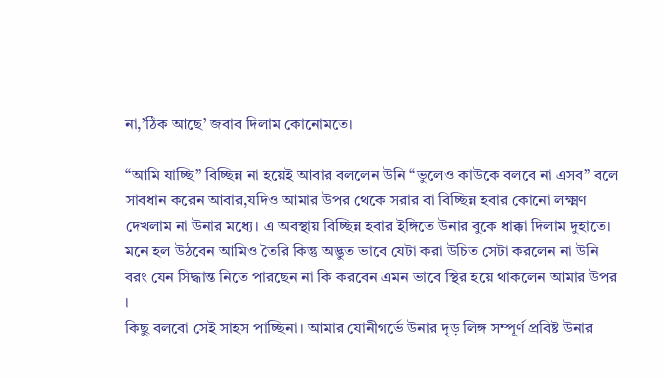না,’ঠিক আছে’ জবাব দিলাম কোনোমতে।

“আমি যাচ্ছি” বিচ্ছিন্ন না হয়েই আবার বললেন উনি “ভুলেও কাউকে বলবে না এসব” বলে সাবধান করেন আবার,যদিও আমার উপর থেকে সরার বা বিচ্ছিন্ন হবার কোনো লক্ষ্মণ দেখলাম না উনার মধ্যে। এ অবস্থায় বিচ্ছিন্ন হবার ইঙ্গিতে উনার বুকে ধাক্কা দিলাম দুহাতে। মনে হল উঠবেন আমিও তৈরি কিন্তু অদ্ভুত ভাবে যেটা করা উচিত সেটা করলেন না উনি বরং যেন সিদ্ধান্ত নিতে পারছেন না কি করবেন এমন ভাবে স্থির হয়ে থাকলেন আমার উপর ।
কিছু বলবো সেই সাহস পাচ্ছিনা। আমার যোনীগর্ভে উনার দৃড় লিঙ্গ সম্পূর্ণ প্রবিষ্ট উনার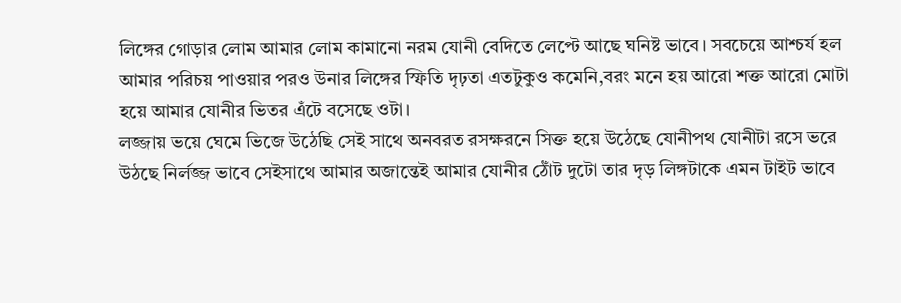লিঙ্গের গোড়ার লোম আমার লোম কামানো নরম যোনী বেদিতে লেপ্টে আছে ঘনিষ্ট ভাবে। সবচেয়ে আশ্চর্য হল আমার পরিচয় পাওয়ার পরও উনার লিঙ্গের স্ফিতি দৃঢ়তা এতটুকুও কমেনি,বরং মনে হয় আরো শক্ত আরো মোটা হয়ে আমার যোনীর ভিতর এঁটে বসেছে ওটা।
লজ্জায় ভয়ে ঘেমে ভিজে উঠেছি সেই সাথে অনবরত রসক্ষরনে সিক্ত হয়ে উঠেছে যোনীপথ যোনীটা রসে ভরে উঠছে নির্লজ্জ ভাবে সেইসাথে আমার অজান্তেই আমার যোনীর ঠোঁট দুটো তার দৃড় লিঙ্গটাকে এমন টাইট ভাবে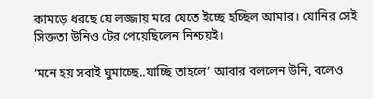কামড়ে ধরছে যে লজ্জায় মরে যেতে ইচ্ছে হচ্ছিল আমার। যোনির সেই সিক্ততা উনিও টের পেয়েছিলেন নিশ্চয়ই।

‘মনে হয় সবাই ঘুমাচ্ছে..যাচ্ছি তাহলে’ আবার বললেন উনি, বলেও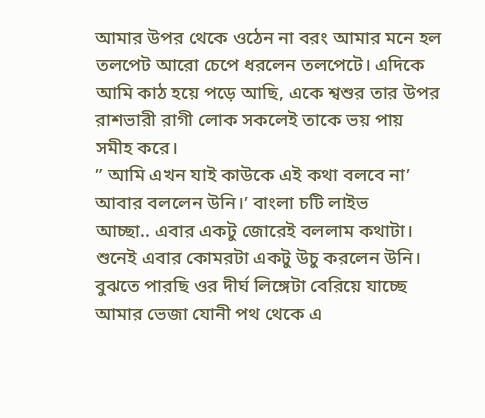আমার উপর থেকে ওঠেন না বরং আমার মনে হল তলপেট আরো চেপে ধরলেন তলপেটে। এদিকে আমি কাঠ হয়ে পড়ে আছি, একে শ্বশুর তার উপর রাশভারী রাগী লোক সকলেই তাকে ভয় পায় সমীহ করে।
” আমি এখন যাই কাউকে এই কথা বলবে না’ আবার বললেন উনি।’ বাংলা চটি লাইভ
আচ্ছা.. এবার একটু জোরেই বললাম কথাটা।
শুনেই এবার কোমরটা একটু উচু করলেন উনি। বুঝতে পারছি ওর দীর্ঘ লিঙ্গেটা বেরিয়ে যাচ্ছে আমার ভেজা যোনী পথ থেকে এ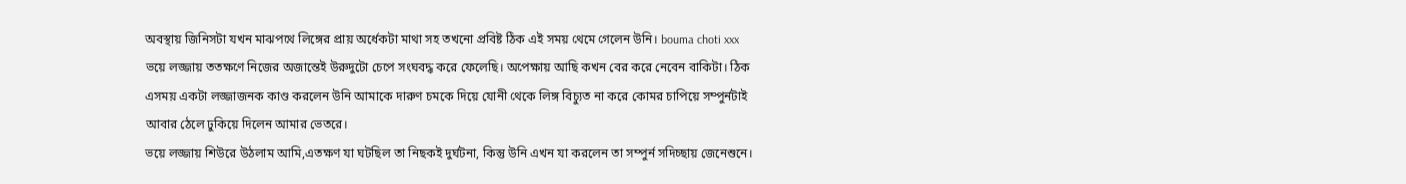অবস্থায় জিনিসটা যখন মাঝপথে লিঙ্গের প্রায় অর্ধেকটা মাথা সহ তখনো প্রবিষ্ট ঠিক এই সময় থেমে গেলেন উনি। bouma choti xxx
ভয়ে লজ্জায় ততক্ষণে নিজের অজান্তেই উরুদুটো চেপে সংঘবদ্ধ করে ফেলেছি। অপেক্ষায় আছি কখন বের করে নেবেন বাকিটা। ঠিক এসময় একটা লজ্জাজনক কাণ্ড করলেন উনি আমাকে দারুণ চমকে দিয়ে যোনী থেকে লিঙ্গ বিচ্যুত না করে কোমর চাপিয়ে সম্পুর্নটাই আবার ঠেলে ঢুকিয়ে দিলেন আমার ভেতরে।
ভয়ে লজ্জায় শিউরে উঠলাম আমি,এতক্ষণ যা ঘটছিল তা নিছকই দুর্ঘটনা, কিন্তু উনি এখন যা করলেন তা সম্পুর্ন সদিচ্ছায় জেনেশুনে।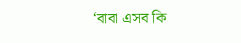‘বাবা এসব কি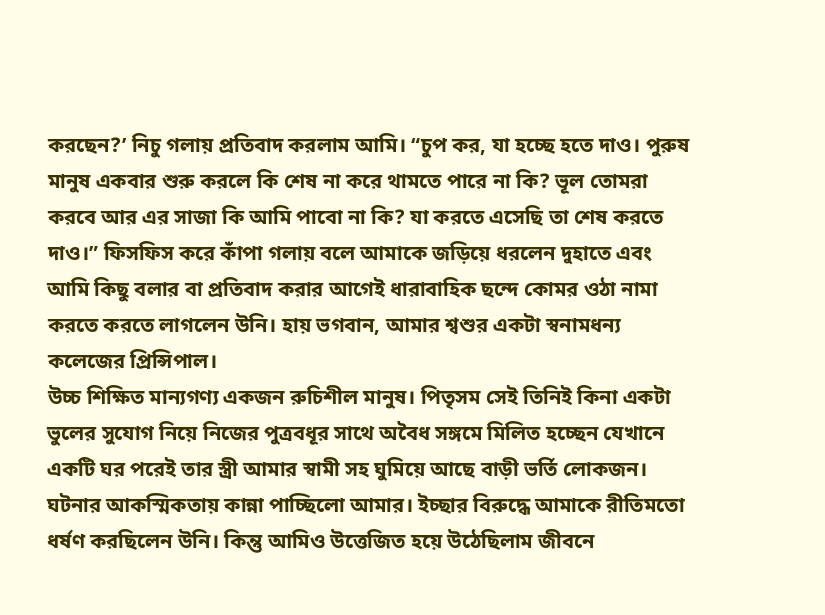করছেন?’ নিচু গলায় প্রতিবাদ করলাম আমি। “চুপ কর, যা হচ্ছে হতে দাও। পুরুষ মানুষ একবার শুরু করলে কি শেষ না করে থামতে পারে না কি? ভূল তোমরা করবে আর এর সাজা কি আমি পাবো না কি? যা করতে এসেছি তা শেষ করতে দাও।” ফিসফিস করে কাঁপা গলায় বলে আমাকে জড়িয়ে ধরলেন দুহাতে এবং আমি কিছু বলার বা প্রতিবাদ করার আগেই ধারাবাহিক ছন্দে কোমর ওঠা নামা করতে করতে লাগলেন উনি। হায় ভগবান, আমার শ্বশুর একটা স্বনামধন্য কলেজের প্রিন্সিপাল।
উচ্চ শিক্ষিত মান্যগণ্য একজন রুচিশীল মানুষ। পিতৃসম সেই তিনিই কিনা একটা ভুলের সুযোগ নিয়ে নিজের পুত্রবধূর সাথে অবৈধ সঙ্গমে মিলিত হচ্ছেন যেখানে একটি ঘর পরেই তার স্ত্রী আমার স্বামী সহ ঘুমিয়ে আছে বাড়ী ভর্তি লোকজন। ঘটনার আকস্মিকতায় কান্না পাচ্ছিলো আমার। ইচ্ছার বিরুদ্ধে আমাকে রীতিমতো ধর্ষণ করছিলেন উনি। কিন্তু আমিও উত্তেজিত হয়ে উঠেছিলাম জীবনে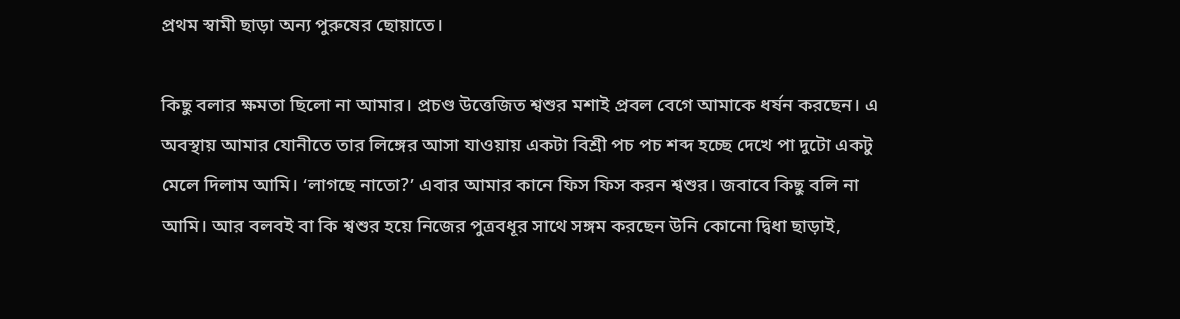প্রথম স্বামী ছাড়া অন্য পুরুষের ছোয়াতে।

কিছু বলার ক্ষমতা ছিলো না আমার। প্রচণ্ড উত্তেজিত শ্বশুর মশাই প্রবল বেগে আমাকে ধর্ষন করছেন। এ অবস্থায় আমার যোনীতে তার লিঙ্গের আসা যাওয়ায় একটা বিশ্রী পচ পচ শব্দ হচ্ছে দেখে পা দুটো একটু মেলে দিলাম আমি। ‘লাগছে নাতো?’ এবার আমার কানে ফিস ফিস করন শ্বশুর। জবাবে কিছু বলি না আমি। আর বলবই বা কি শ্বশুর হয়ে নিজের পুত্রবধূর সাথে সঙ্গম করছেন উনি কোনো দ্বিধা ছাড়াই,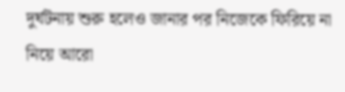দুর্ঘটনায় শুরু হলেও জানার পর নিজেকে ফিরিয়ে না নিয়ে আরো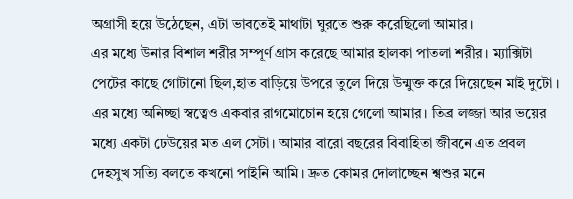অগ্রাসী হয়ে উঠেছেন, এটা ভাবতেই মাথাটা ঘুরতে শুরু করেছিলো আমার।
এর মধ্যে উনার বিশাল শরীর সম্পূর্ণ গ্রাস করেছে আমার হালকা পাতলা শরীর। ম্যাক্সিটা পেটের কাছে গোটানো ছিল,হাত বাড়িয়ে উপরে তুলে দিয়ে উন্মুক্ত করে দিয়েছেন মাই দুটো । এর মধ্যে অনিচ্ছা স্বত্বেও একবার রাগমোচোন হয়ে গেলো আমার। তিব্র লজ্জা আর ভয়ের মধ্যে একটা ঢেউয়ের মত এল সেটা। আমার বারো বছরের বিবাহিতা জীবনে এত প্রবল দেহসুখ সত্যি বলতে কখনো পাইনি আমি। দ্রুত কোমর দোলাচ্ছেন শ্বশুর মনে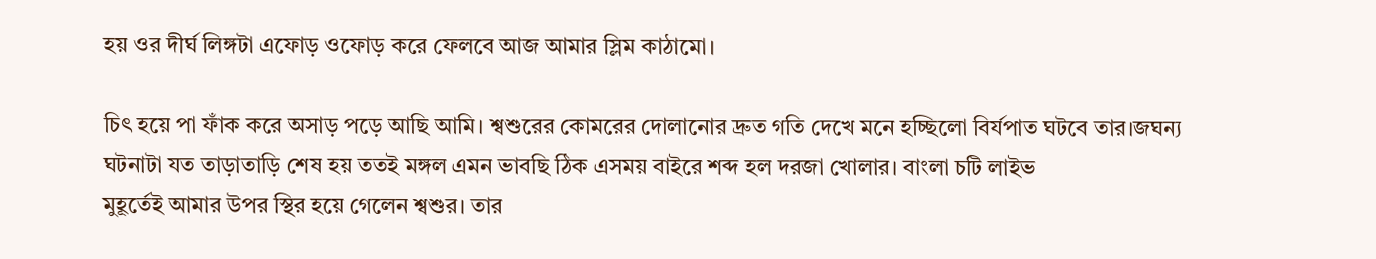হয় ওর দীর্ঘ লিঙ্গটা এফোড় ওফোড় করে ফেলবে আজ আমার স্লিম কাঠামো।

চিৎ হয়ে পা ফাঁক করে অসাড় পড়ে আছি আমি। শ্বশুরের কোমরের দোলানোর দ্রুত গতি দেখে মনে হচ্ছিলো বির্যপাত ঘটবে তার।জঘন্য ঘটনাটা যত তাড়াতাড়ি শেষ হয় ততই মঙ্গল এমন ভাবছি ঠিক এসময় বাইরে শব্দ হল দরজা খোলার। বাংলা চটি লাইভ
মুহূর্তেই আমার উপর স্থির হয়ে গেলেন শ্বশুর। তার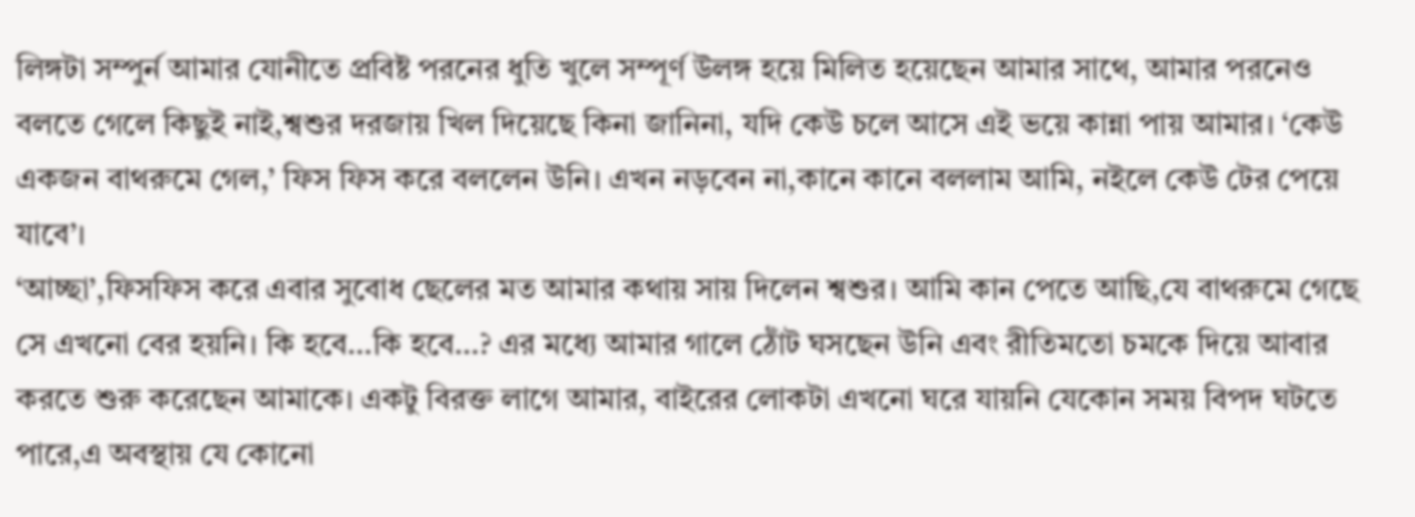লিঙ্গটা সম্পুর্ন আমার যোনীতে প্রবিষ্ট পরনের ধুতি খুলে সম্পূর্ণ উলঙ্গ হয়ে মিলিত হয়েছেন আমার সাথে, আমার পরনেও বলতে গেলে কিছুই নাই,শ্বশুর দরজায় খিল দিয়েছে কিনা জানিনা, যদি কেউ চলে আসে এই ভয়ে কান্না পায় আমার। ‘কেউ একজন বাথরুমে গেল,’ ফিস ফিস করে বললেন উনি। এখন নড়বেন না,কানে কানে বললাম আমি, নইলে কেউ টের পেয়ে যাবে’।
‘আচ্ছা’,ফিসফিস করে এবার সুবোধ ছেলের মত আমার কথায় সায় দিলেন শ্বশুর। আমি কান পেতে আছি,যে বাথরুমে গেছে সে এখনো বের হয়নি। কি হবে…কি হবে…? এর মধ্যে আমার গালে ঠোঁট ঘসছেন উনি এবং রীতিমতো চমকে দিয়ে আবার করতে শুরু করেছেন আমাকে। একটু বিরক্ত লাগে আমার, বাইরের লোকটা এখনো ঘরে যায়নি যেকোন সময় বিপদ ঘটতে পারে,এ অবস্থায় যে কোনো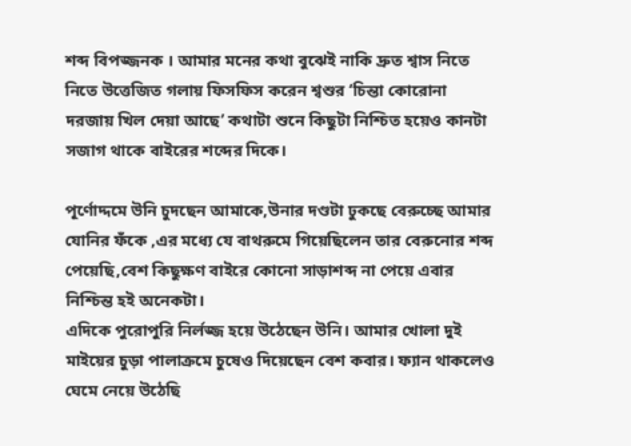শব্দ বিপজ্জনক । আমার মনের কথা বুঝেই নাকি দ্রুত শ্বাস নিতে নিতে উত্তেজিত গলায় ফিসফিস করেন শ্বশুর ‘চিন্তা কোরোনা দরজায় খিল দেয়া আছে’ কথাটা শুনে কিছুটা নিশ্চিত হয়েও কানটা সজাগ থাকে বাইরের শব্দের দিকে।

পূর্ণোদ্দমে উনি চুদছেন আমাকে,উনার দণ্ডটা ঢুকছে বেরুচ্ছে আমার যোনির ফঁকে ,এর মধ্যে যে বাথরুমে গিয়েছিলেন তার বেরুনোর শব্দ পেয়েছি,বেশ কিছুক্ষণ বাইরে কোনো সাড়াশব্দ না পেয়ে এবার নিশ্চিন্ত হই অনেকটা।
এদিকে পুরোপুরি নির্লজ্জ হয়ে উঠেছেন উনি। আমার খোলা দুই মাইয়ের চুড়া পালাক্রমে চুষেও দিয়েছেন বেশ কবার। ফ্যান থাকলেও ঘেমে নেয়ে উঠেছি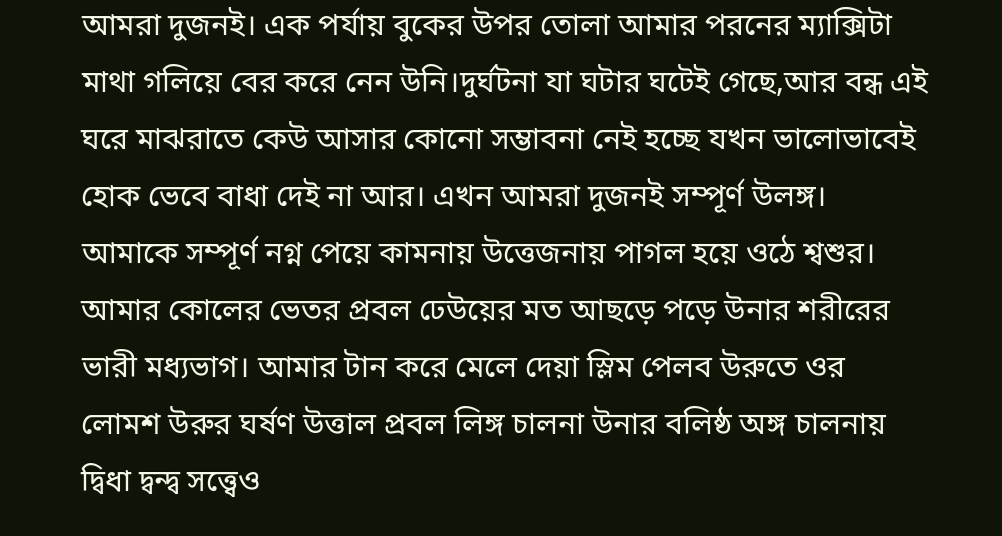আমরা দুজনই। এক পর্যায় বুকের উপর তোলা আমার পরনের ম্যাক্সিটা মাথা গলিয়ে বের করে নেন উনি।দুর্ঘটনা যা ঘটার ঘটেই গেছে,আর বন্ধ এই ঘরে মাঝরাতে কেউ আসার কোনো সম্ভাবনা নেই হচ্ছে যখন ভালোভাবেই হোক ভেবে বাধা দেই না আর। এখন আমরা দুজনই সম্পূর্ণ উলঙ্গ।
আমাকে সম্পূর্ণ নগ্ন পেয়ে কামনায় উত্তেজনায় পাগল হয়ে ওঠে শ্বশুর। আমার কোলের ভেতর প্রবল ঢেউয়ের মত আছড়ে পড়ে উনার শরীরের ভারী মধ্যভাগ। আমার টান করে মেলে দেয়া স্লিম পেলব উরুতে ওর লোমশ উরুর ঘর্ষণ উত্তাল প্রবল লিঙ্গ চালনা উনার বলিষ্ঠ অঙ্গ চালনায় দ্বিধা দ্বন্দ্ব সত্ত্বেও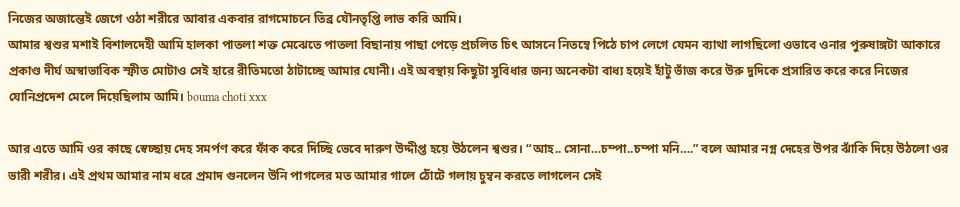নিজের অজান্তেই জেগে ওঠা শরীরে আবার একবার রাগমোচনে তিব্র যৌনতৃপ্তি লাভ করি আমি।
আমার শ্বশুর মশাই বিশালদেহী আমি হালকা পাতলা শক্ত মেঝেতে পাতলা বিছানায় পাছা পেড়ে প্রচলিত চিৎ আসনে নিতম্বে পিঠে চাপ লেগে যেমন ব্যাথা লাগছিলো ওভাবে ওনার পুরুষাঙ্গটা আকারে প্রকাণ্ড দীর্ঘ অস্বাভাবিক স্ফীত মোটাও সেই হারে রীতিমতো ঠাটাচ্ছে আমার যোনী। এই অবস্থায় কিছুটা সুবিধার জন্য অনেকটা বাধ্য হয়েই হাঁটু ভাঁজ করে উরু দুদিকে প্রসারিত করে করে নিজের যোনিপ্রদেশ মেলে দিয়েছিলাম আমি। bouma choti xxx

আর এতে আমি ওর কাছে স্বেচ্ছায় দেহ সমর্পণ করে ফাঁক করে দিচ্ছি ভেবে দারুণ উদ্দীপ্ত হয়ে উঠলেন শ্বশুর। “আহ.. সোনা…চম্পা..চম্পা মনি….” বলে আমার নগ্ন দেহের উপর ঝাঁকি দিয়ে উঠলো ওর ভারী শরীর। এই প্রথম আমার নাম ধরে প্রমাদ গুনলেন উনি পাগলের মত আমার গালে ঠোঁটে গলায় চুম্বন করতে লাগলেন সেই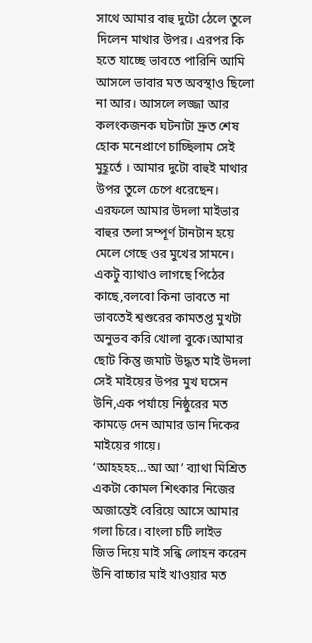সাথে আমার বাহু দুটো ঠেলে তুলে দিলেন মাথার উপর। এরপর কি হতে যাচ্ছে ভাবতে পারিনি আমি আসলে ভাবার মত অবস্থাও ছিলো না আর। আসলে লজ্জা আর কলংকজনক ঘটনাটা দ্রুত শেষ হোক মনেপ্রাণে চাচ্ছিলাম সেই মুহূর্তে । আমার দুটো বাহুই মাথার উপর তুলে চেপে ধরেছেন।
এরফলে আমার উদলা মাইভার বাহুর তলা সম্পূর্ণ টানটান হয়ে মেলে গেছে ওর মুখের সামনে। একটু ব্যাথাও লাগছে পিঠের কাছে,বলবো কিনা ভাবতে না ভাবতেই শ্বশুরের কামতপ্ত মুখটা অনুভব করি খোলা বুকে।আমার ছোট কিন্তু জমাট উদ্ধত মাই উদলা সেই মাইয়ের উপর মুখ ঘসেন উনি,এক পর্যায়ে নিষ্ঠুরের মত কামড়ে দেন আমার ডান দিকের মাইয়ের গায়ে।
‘আহহহহ…আ আ’ ব্যাথা মিশ্রিত একটা কোমল শিৎকার নিজের অজান্তেই বেরিয়ে আসে আমার গলা চিরে। বাংলা চটি লাইভ
জিভ দিয়ে মাই সন্ধি লোহন করেন উনি বাচ্চার মাই খাওয়ার মত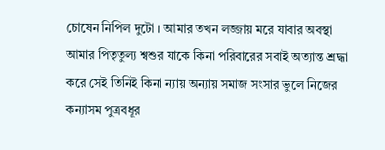চোষেন নিপিল দুটো । আমার তখন লজ্জায় মরে যাবার অবস্থা আমার পিতৃতুল্য শ্বশুর যাকে কিনা পরিবারের সবাই অত্যান্ত শ্রদ্ধা করে সেই তিনিই কিনা ন্যায় অন্যায় সমাজ সংসার ভুলে নিজের কন্যাসম পুত্রবধূর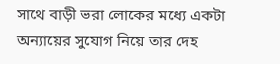সাথে বাড়ী ভরা লোকের মধ্যে একটা অন্যায়ের সুযোগ নিয়ে তার দেহ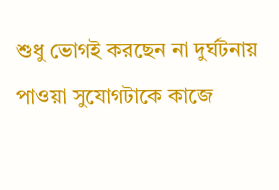শুধু ভোগই করছেন না দুর্ঘটনায় পাওয়া সুযোগটাকে কাজে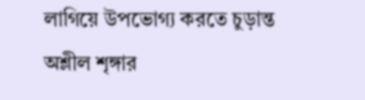লাগিয়ে উপভোগ্য করতে চুড়ান্ত অশ্লীল শৃঙ্গার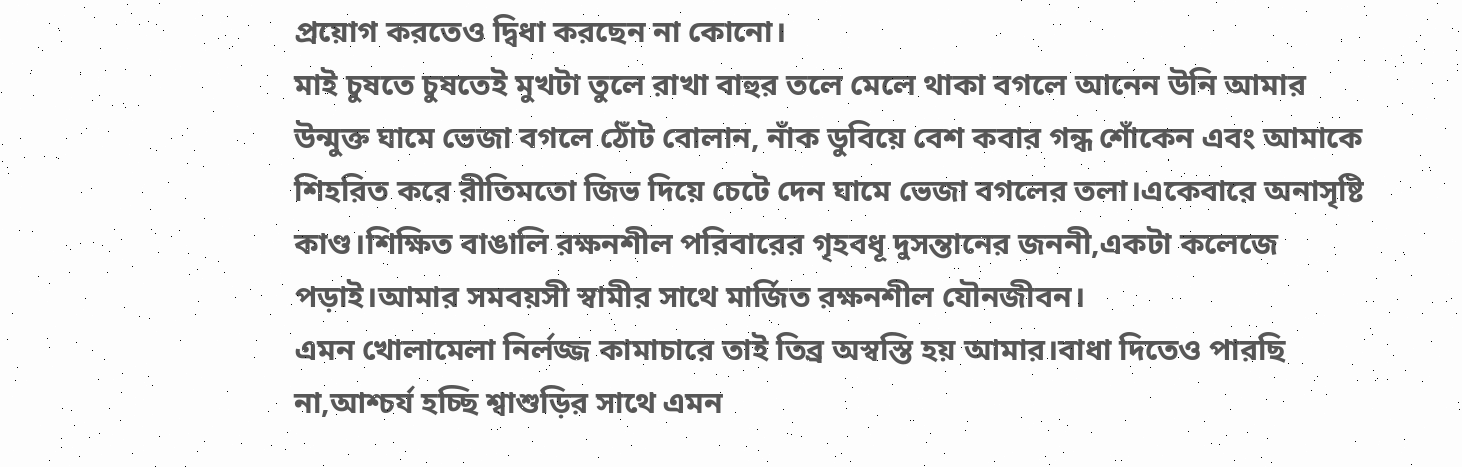প্রয়োগ করতেও দ্বিধা করছেন না কোনো।
মাই চুষতে চুষতেই মুখটা তুলে রাখা বাহুর তলে মেলে থাকা বগলে আনেন উনি আমার উন্মুক্ত ঘামে ভেজা বগলে ঠোঁট বোলান, নাঁক ডুবিয়ে বেশ কবার গন্ধ শোঁকেন এবং আমাকে শিহরিত করে রীতিমতো জিভ দিয়ে চেটে দেন ঘামে ভেজা বগলের তলা।একেবারে অনাসৃষ্টি কাণ্ড।শিক্ষিত বাঙালি রক্ষনশীল পরিবারের গৃহবধূ দুসন্তানের জননী,একটা কলেজে পড়াই।আমার সমবয়সী স্বামীর সাথে মার্জিত রক্ষনশীল যৌনজীবন।
এমন খোলামেলা নির্লজ্জ কামাচারে তাই তিব্র অস্বস্তি হয় আমার।বাধা দিতেও পারছি না,আশ্চর্য হচ্ছি শ্বাশুড়ির সাথে এমন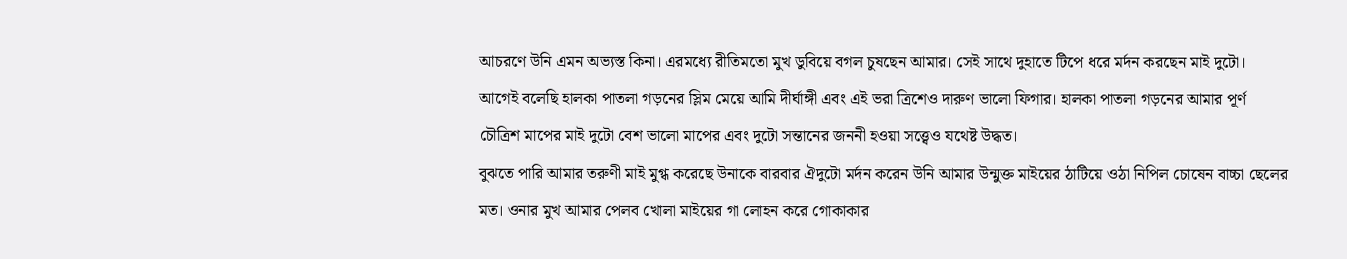আচরণে উনি এমন অভ্যস্ত কিনা। এরমধ্যে রীতিমতো মুখ ডুবিয়ে বগল চুষছেন আমার। সেই সাথে দুহাতে টিপে ধরে মর্দন করছেন মাই দুটো। আগেই বলেছি হালকা পাতলা গড়নের স্লিম মেয়ে আমি দীর্ঘাঙ্গী এবং এই ভরা ত্রিশেও দারুণ ভালো ফিগার। হালকা পাতলা গড়নের আমার পূর্ণ চৌত্রিশ মাপের মাই দুটো বেশ ভালো মাপের এবং দুটো সন্তানের জননী হওয়া সত্ত্বেও যথেষ্ট উদ্ধত।
বুঝতে পারি আমার তরুণী মাই মুগ্ধ করেছে উনাকে বারবার ঐদুটো মর্দন করেন উনি আমার উন্মুক্ত মাইয়ের ঠাটিয়ে ওঠা নিপিল চোষেন বাচ্চা ছেলের মত। ওনার মুখ আমার পেলব খোলা মাইয়ের গা লোহন করে গোকাকার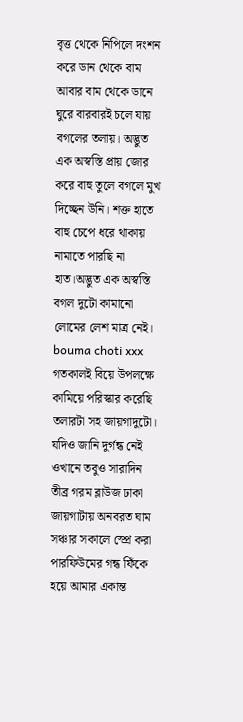বৃত্ত থেকে নিপিলে দংশন করে ডান থেকে বাম আবার বাম থেকে ডানে ঘুরে বারবারই চলে যায় বগলের তলায়। অদ্ভুত এক অস্বস্তি প্রায় জোর করে বাহু তুলে বগলে মুখ দিচ্ছেন উনি। শক্ত হাতে বাহু চেপে ধরে থাকায় নামাতে পারছি না হাত।অদ্ভুত এক অস্বস্তি বগল দুটো কামানো লোমের লেশ মাত্র নেই। bouma choti xxx
গতকালই বিয়ে উপলক্ষে কামিয়ে পরিস্কার করেছি তলারটা সহ জায়গাদুটো। যদিও জানি দুর্গন্ধ নেই ওখানে তবুও সারাদিন তীব্র গরম ব্লাউজ ঢাকা জায়গাটায় অনবরত ঘাম সঞ্চার সকালে স্প্রে করা পারফিউমের গন্ধ ফিঁকে হয়ে আমার একান্ত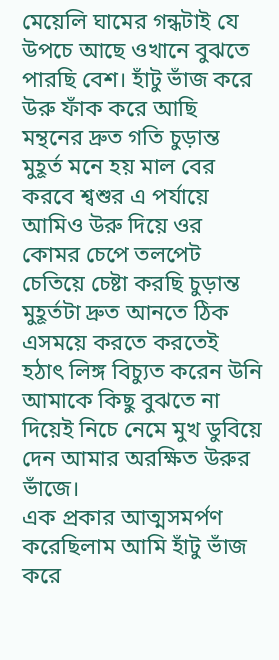মেয়েলি ঘামের গন্ধটাই যে উপচে আছে ওখানে বুঝতে পারছি বেশ। হাঁটু ভাঁজ করে উরু ফাঁক করে আছি মন্থনের দ্রুত গতি চুড়ান্ত মুহূর্ত মনে হয় মাল বের করবে শ্বশুর এ পর্যায়ে আমিও উরু দিয়ে ওর কোমর চেপে তলপেট চেতিয়ে চেষ্টা করছি চুড়ান্ত মুহূর্তটা দ্রুত আনতে ঠিক এসময়ে করতে করতেই হঠাৎ লিঙ্গ বিচ্যুত করেন উনি আমাকে কিছু বুঝতে না দিয়েই নিচে নেমে মুখ ডুবিয়ে দেন আমার অরক্ষিত উরুর ভাঁজে।
এক প্রকার আত্মসমর্পণ করেছিলাম আমি হাঁটু ভাঁজ করে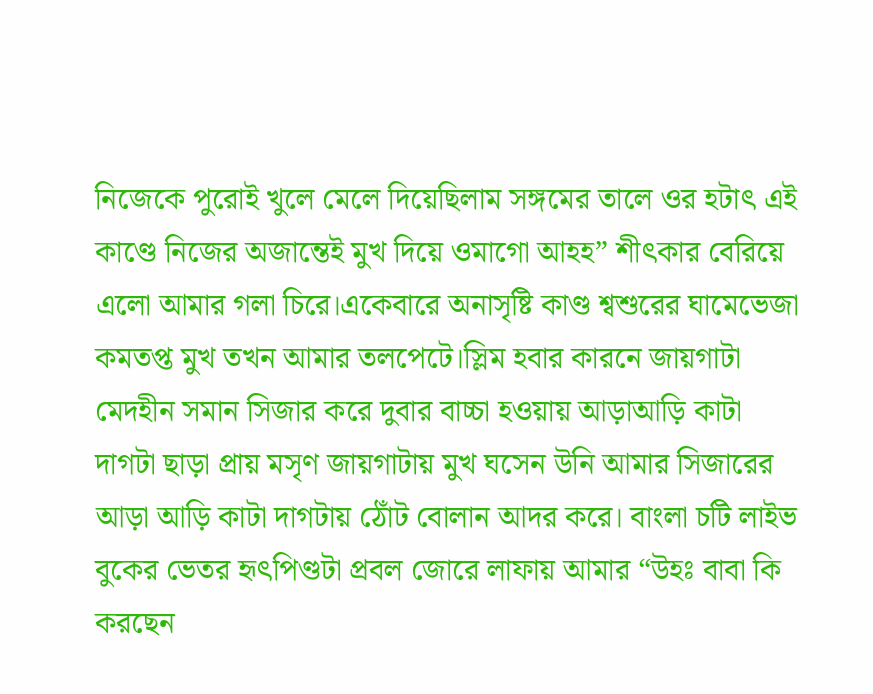নিজেকে পুরোই খুলে মেলে দিয়েছিলাম সঙ্গমের তালে ওর হটাৎ এই কাণ্ডে নিজের অজান্তেই মুখ দিয়ে ওমাগো আহহ” শীৎকার বেরিয়ে এলো আমার গলা চিরে।একেবারে অনাসৃষ্টি কাণ্ড শ্বশুরের ঘামেভেজা কমতপ্ত মুখ তখন আমার তলপেটে।স্লিম হবার কারনে জায়গাটা মেদহীন সমান সিজার করে দুবার বাচ্চা হওয়ায় আড়াআড়ি কাটা দাগটা ছাড়া প্রায় মসৃণ জায়গাটায় মুখ ঘসেন উনি আমার সিজারের আড়া আড়ি কাটা দাগটায় ঠোঁট বোলান আদর করে। বাংলা চটি লাইভ
বুকের ভেতর হৃৎপিণ্ডটা প্রবল জোরে লাফায় আমার “উহঃ বাবা কি করছেন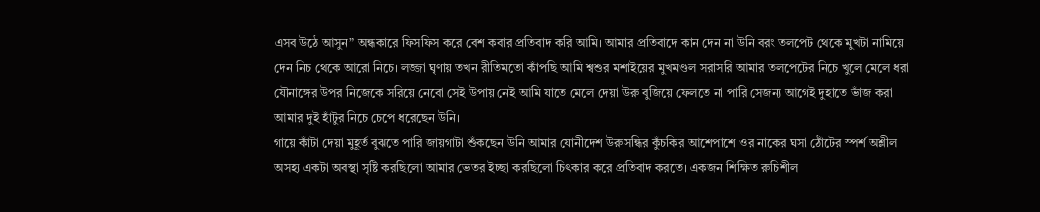এসব উঠে আসুন” অন্ধকারে ফিসফিস করে বেশ কবার প্রতিবাদ করি আমি। আমার প্রতিবাদে কান দেন না উনি বরং তলপেট থেকে মুখটা নামিয়ে দেন নিচ থেকে আরো নিচে। লজ্জা ঘৃণায় তখন রীতিমতো কাঁপছি আমি শ্বশুর মশাইয়ের মুখমণ্ডল সরাসরি আমার তলপেটের নিচে খুলে মেলে ধরা যৌনাঙ্গের উপর নিজেকে সরিয়ে নেবো সেই উপায় নেই আমি যাতে মেলে দেয়া উরু বুজিয়ে ফেলতে না পারি সেজন্য আগেই দুহাতে ভাঁজ করা আমার দুই হাঁটুর নিচে চেপে ধরেছেন উনি।
গায়ে কাঁটা দেয়া মুহূর্ত বুঝতে পারি জায়গাটা শুঁকছেন উনি আমার যোনীদেশ উরুসন্ধির কুঁচকির আশেপাশে ওর নাকের ঘসা ঠোঁটের স্পর্শ অশ্লীল অসহ্য একটা অবস্থা সৃষ্টি করছিলো আমার ভেতর ইচ্ছা করছিলো চিৎকার করে প্রতিবাদ করতে। একজন শিক্ষিত রুচিশীল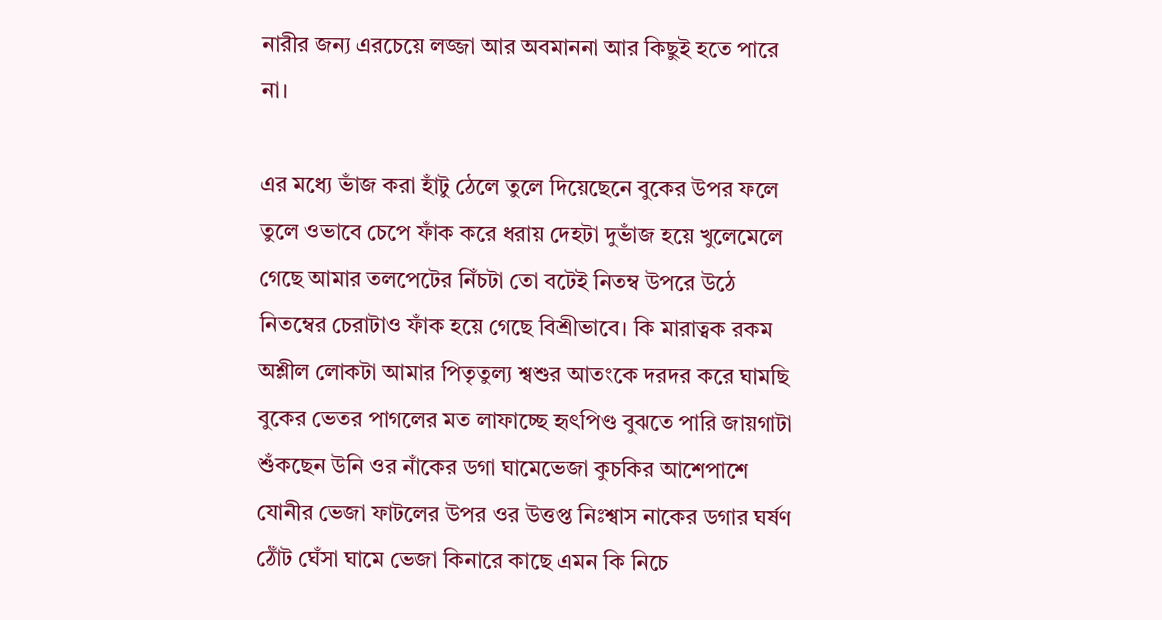নারীর জন্য এরচেয়ে লজ্জা আর অবমাননা আর কিছুই হতে পারে না।

এর মধ্যে ভাঁজ করা হাঁটু ঠেলে তুলে দিয়েছেনে বুকের উপর ফলে তুলে ওভাবে চেপে ফাঁক করে ধরায় দেহটা দুভাঁজ হয়ে খুলেমেলে গেছে আমার তলপেটের নিঁচটা তো বটেই নিতম্ব উপরে উঠে নিতম্বের চেরাটাও ফাঁক হয়ে গেছে বিশ্রীভাবে। কি মারাত্বক রকম অশ্লীল লোকটা আমার পিতৃতুল্য শ্বশুর আতংকে দরদর করে ঘামছি বুকের ভেতর পাগলের মত লাফাচ্ছে হৃৎপিণ্ড বুঝতে পারি জায়গাটা শুঁকছেন উনি ওর নাঁকের ডগা ঘামেভেজা কুচকির আশেপাশে যোনীর ভেজা ফাটলের উপর ওর উত্তপ্ত নিঃশ্বাস নাকের ডগার ঘর্ষণ ঠোঁট ঘেঁসা ঘামে ভেজা কিনারে কাছে এমন কি নিচে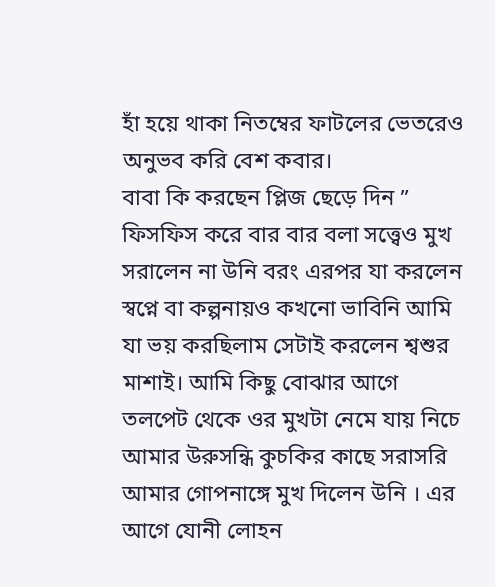হাঁ হয়ে থাকা নিতম্বের ফাটলের ভেতরেও অনুভব করি বেশ কবার।
বাবা কি করছেন প্লিজ ছেড়ে দিন ” ফিসফিস করে বার বার বলা সত্ত্বেও মুখ সরালেন না উনি বরং এরপর যা করলেন স্বপ্নে বা কল্পনায়ও কখনো ভাবিনি আমি যা ভয় করছিলাম সেটাই করলেন শ্বশুর মাশাই। আমি কিছু বোঝার আগে তলপেট থেকে ওর মুখটা নেমে যায় নিচে আমার উরুসন্ধি কুচকির কাছে সরাসরি আমার গোপনাঙ্গে মুখ দিলেন উনি । এর আগে যোনী লোহন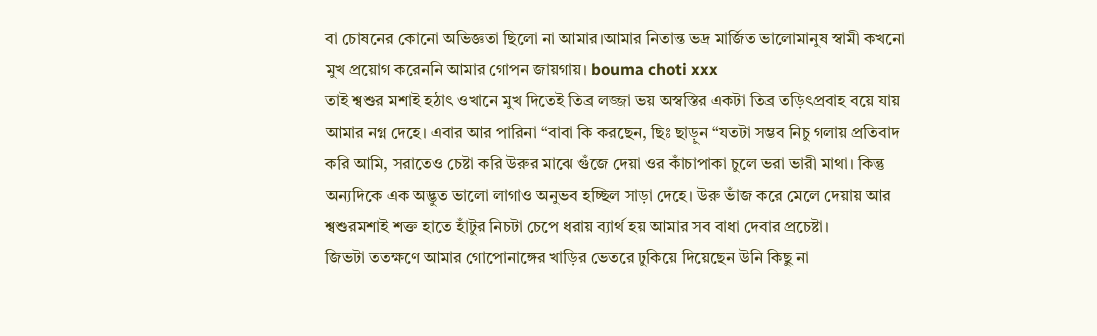বা চোষনের কোনো অভিজ্ঞতা ছিলো না আমার।আমার নিতান্ত ভদ্র মার্জিত ভালোমানুষ স্বামী কখনো মুখ প্রয়োগ করেননি আমার গোপন জায়গায়। bouma choti xxx
তাই শ্বশুর মশাই হঠাৎ ওখানে মুখ দিতেই তিব্র লজ্জা ভয় অস্বস্তির একটা তিব্র তড়িৎপ্রবাহ বয়ে যায় আমার নগ্ন দেহে। এবার আর পারিনা “বাবা কি করছেন, ছিঃ ছাড়ুন “যতটা সম্ভব নিচু গলায় প্রতিবাদ করি আমি, সরাতেও চেষ্টা করি উরুর মাঝে গুঁজে দেয়া ওর কাঁচাপাকা চুলে ভরা ভারী মাথা। কিন্তু অন্যদিকে এক অদ্ভুত ভালো লাগাও অনুভব হচ্ছিল সাড়া দেহে। উরু ভাঁজ করে মেলে দেয়ায় আর শ্বশুরমশাই শক্ত হাতে হাঁটুর নিচটা চেপে ধরায় ব্যার্থ হয় আমার সব বাধা দেবার প্রচেষ্টা।
জিভটা ততক্ষণে আমার গোপোনাঙ্গের খাড়ির ভেতরে ঢুকিয়ে দিয়েছেন উনি কিছু না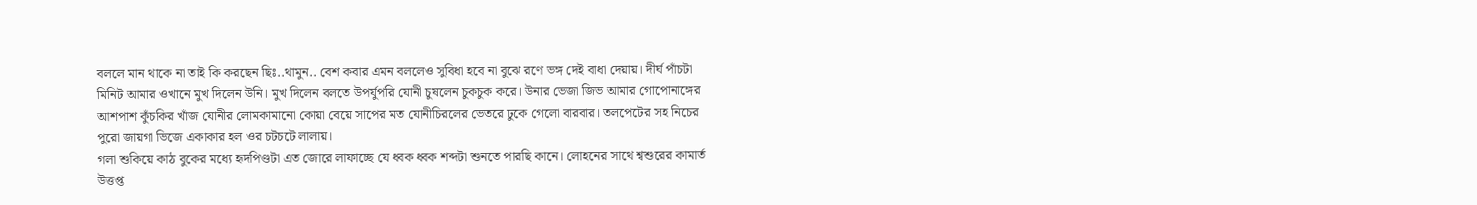বললে মান থাকে না তাই কি করছেন ছিঃ..থামুন.. বেশ কবার এমন বললেও সুবিধা হবে না বুঝে রণে ভঙ্গ দেই বাধা দেয়ায়। দীর্ঘ পাঁচটা মিনিট আমার ওখানে মুখ দিলেন উনি। মুখ দিলেন বলতে উপর্যুপরি যোনী চুষলেন চুকচুক করে। উনার ভেজা জিভ আমার গোপোনাঙ্গের আশপাশ কুঁচকির খাঁজ যোনীর লোমকামানো কোয়া বেয়ে সাপের মত যোনীচিরলের ভেতরে ঢুকে গেলো বারবার। তলপেটের সহ নিচের পুরো জায়গা ভিজে একাকার হল ওর চটচটে লালায়।
গলা শুকিয়ে কাঠ বুকের মধ্যে হৃদপিণ্ডটা এত জোরে লাফাচ্ছে যে ধ্বক ধ্বক শব্দটা শুনতে পারছি কানে। লোহনের সাথে শ্বশুরের কামার্ত উত্তপ্ত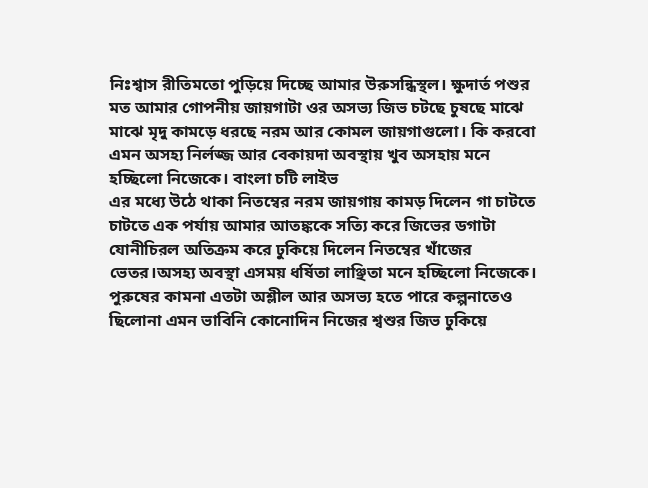নিঃশ্বাস রীতিমতো পুড়িয়ে দিচ্ছে আমার উরুসন্ধিস্থল। ক্ষুদার্ত পশুর মত আমার গোপনীয় জায়গাটা ওর অসভ্য জিভ চটছে চুষছে মাঝে মাঝে মৃদু কামড়ে ধরছে নরম আর কোমল জায়গাগুলো। কি করবো এমন অসহ্য নির্লজ্জ আর বেকায়দা অবস্থায় খুব অসহায় মনে হচ্ছিলো নিজেকে। বাংলা চটি লাইভ
এর মধ্যে উঠে থাকা নিতম্বের নরম জায়গায় কামড় দিলেন গা চাটতে চাটতে এক পর্যায় আমার আতঙ্ককে সত্যি করে জিভের ডগাটা যোনীচিরল অতিক্রম করে ঢুকিয়ে দিলেন নিতম্বের খাঁজের ভেতর।অসহ্য অবস্থা এসময় ধর্ষিতা লাঞ্ছিতা মনে হচ্ছিলো নিজেকে। পুরুষের কামনা এতটা অশ্লীল আর অসভ্য হতে পারে কল্পনাতেও ছিলোনা এমন ভাবিনি কোনোদিন নিজের শ্বশুর জিভ ঢুকিয়ে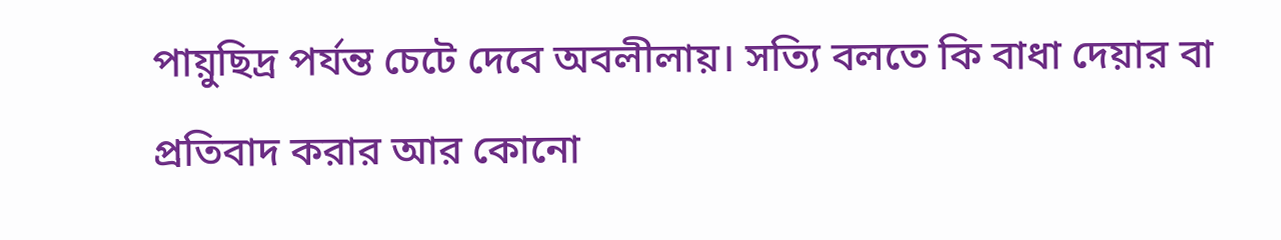পায়ুছিদ্র পর্যন্ত চেটে দেবে অবলীলায়। সত্যি বলতে কি বাধা দেয়ার বা প্রতিবাদ করার আর কোনো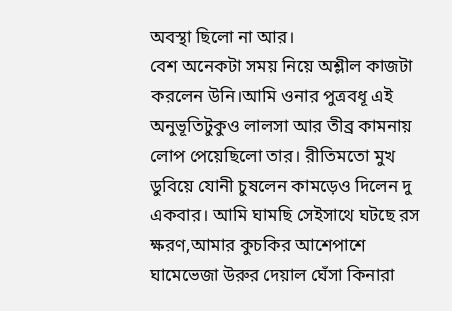অবস্থা ছিলো না আর।
বেশ অনেকটা সময় নিয়ে অশ্লীল কাজটা করলেন উনি।আমি ওনার পুত্রবধূ এই অনুভূতিটুকুও লালসা আর তীব্র কামনায় লোপ পেয়েছিলো তার। রীতিমতো মুখ ডুবিয়ে যোনী চুষলেন কামড়েও দিলেন দু একবার। আমি ঘামছি সেইসাথে ঘটছে রস ক্ষরণ,আমার কুচকির আশেপাশে ঘামেভেজা উরুর দেয়াল ঘেঁসা কিনারা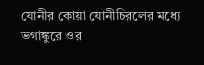যোনীর কোয়া যোনীচিরলের মধ্যে ভগাঙ্কুরে ওর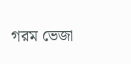গরম ভেজা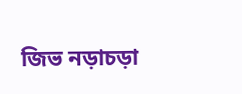জিভ নড়াচড়া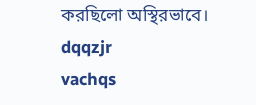করছিলো অস্থিরভাবে।
dqqzjr
vachqs